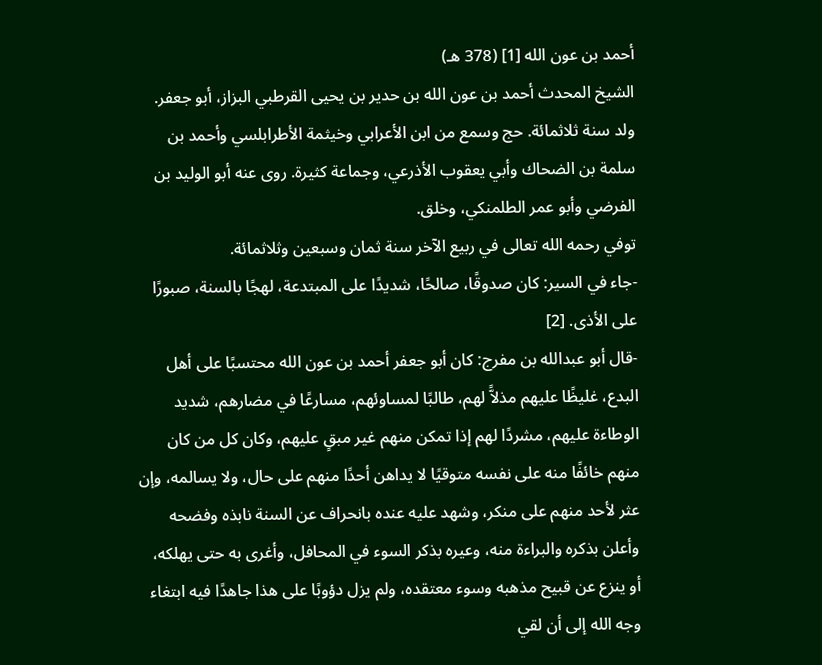أحمد بن عون الله [1] (378 هـ)
الشيخ المحدث أحمد بن عون الله بن حدير بن يحيى القرطبي البزاز، أبو جعفر. ولد سنة ثلاثمائة. حج وسمع من ابن الأعرابي وخيثمة الأطرابلسي وأحمد بن سلمة بن الضحاك وأبي يعقوب الأذرعي، وجماعة كثيرة. روى عنه أبو الوليد بن الفرضي وأبو عمر الطلمنكي، وخلق.
توفي رحمه الله تعالى في ربيع الآخر سنة ثمان وسبعين وثلاثمائة.
-جاء في السير: كان صدوقًا، صالحًا، شديدًا على المبتدعة، لهجًا بالسنة، صبورًا على الأذى. [2]
-قال أبو عبدالله بن مفرج: كان أبو جعفر أحمد بن عون الله محتسبًا على أهل البدع، غليظًا عليهم مذلاًّ لهم، طالبًا لمساوئهم، مسارعًا في مضارهم، شديد الوطاءة عليهم، مشردًا لهم إذا تمكن منهم غير مبقٍ عليهم، وكان كل من كان منهم خائفًا منه على نفسه متوقيًا لا يداهن أحدًا منهم على حال، ولا يسالمه، وإن عثر لأحد منهم على منكر، وشهد عليه عنده بانحراف عن السنة نابذه وفضحه وأعلن بذكره والبراءة منه، وعيره بذكر السوء في المحافل، وأغرى به حتى يهلكه، أو ينزع عن قبيح مذهبه وسوء معتقده، ولم يزل دؤوبًا على هذا جاهدًا فيه ابتغاء وجه الله إلى أن لقي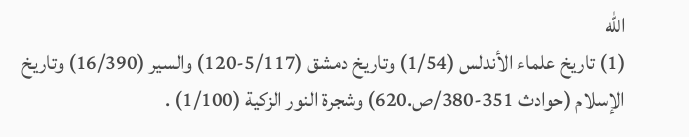الله
(1) تاريخ علماء الأندلس (1/54) وتاريخ دمشق (5/117-120) والسير (16/390) وتاريخ الإسلام (حوادث 351-380/ص.620) وشجرة النور الزكية (1/100) .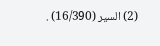(2) السير (16/390) .